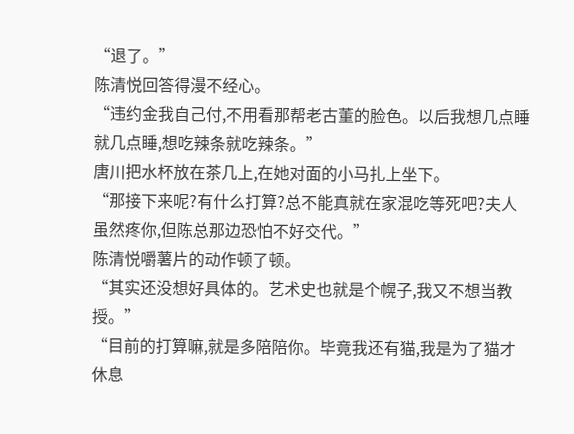“退了。”
陈清悦回答得漫不经心。
“违约金我自己付,不用看那帮老古董的脸色。以后我想几点睡就几点睡,想吃辣条就吃辣条。”
唐川把水杯放在茶几上,在她对面的小马扎上坐下。
“那接下来呢?有什么打算?总不能真就在家混吃等死吧?夫人虽然疼你,但陈总那边恐怕不好交代。”
陈清悦嚼薯片的动作顿了顿。
“其实还没想好具体的。艺术史也就是个幌子,我又不想当教授。”
“目前的打算嘛,就是多陪陪你。毕竟我还有猫,我是为了猫才休息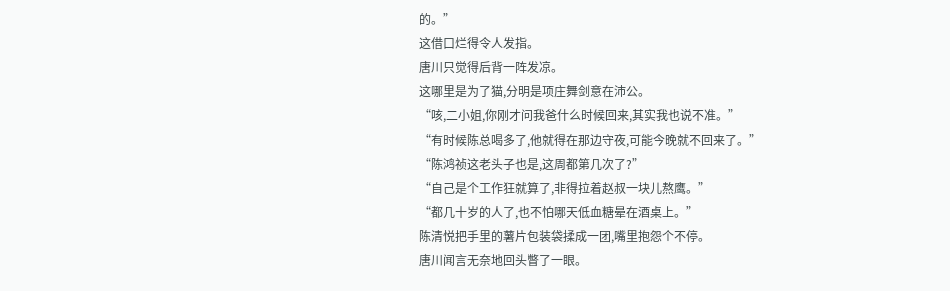的。”
这借口烂得令人发指。
唐川只觉得后背一阵发凉。
这哪里是为了猫,分明是项庄舞剑意在沛公。
“咳,二小姐,你刚才问我爸什么时候回来,其实我也说不准。”
“有时候陈总喝多了,他就得在那边守夜,可能今晚就不回来了。”
“陈鸿祯这老头子也是,这周都第几次了?”
“自己是个工作狂就算了,非得拉着赵叔一块儿熬鹰。”
“都几十岁的人了,也不怕哪天低血糖晕在酒桌上。”
陈清悦把手里的薯片包装袋揉成一团,嘴里抱怨个不停。
唐川闻言无奈地回头瞥了一眼。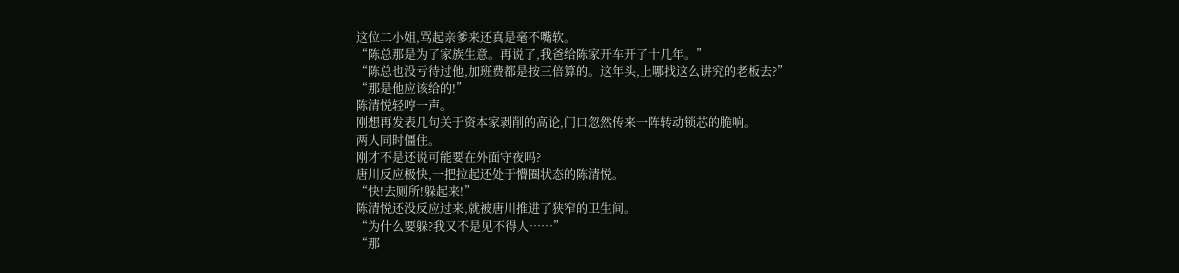这位二小姐,骂起亲爹来还真是毫不嘴软。
“陈总那是为了家族生意。再说了,我爸给陈家开车开了十几年。”
“陈总也没亏待过他,加班费都是按三倍算的。这年头,上哪找这么讲究的老板去?”
“那是他应该给的!”
陈清悦轻哼一声。
刚想再发表几句关于资本家剥削的高论,门口忽然传来一阵转动锁芯的脆响。
两人同时僵住。
刚才不是还说可能要在外面守夜吗?
唐川反应极快,一把拉起还处于懵圈状态的陈清悦。
“快!去厕所!躲起来!”
陈清悦还没反应过来,就被唐川推进了狭窄的卫生间。
“为什么要躲?我又不是见不得人……”
“那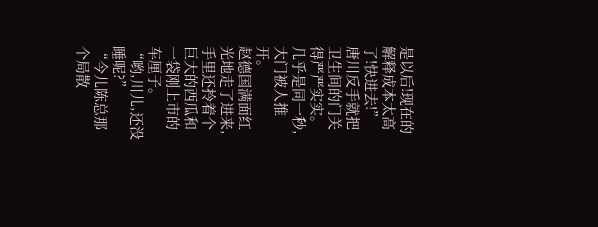是以后!现在的解释成本太高了!快进去!”
唐川反手就把卫生间的门关得严严实实。
几乎是同一秒,大门被人推开。
赵德国满面红光地走了进来,手里还拎着个巨大的西瓜和一袋刚上市的车厘子。
“哟,川儿,还没睡呢?”
“今儿陈总那个局散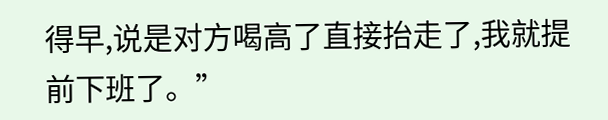得早,说是对方喝高了直接抬走了,我就提前下班了。”